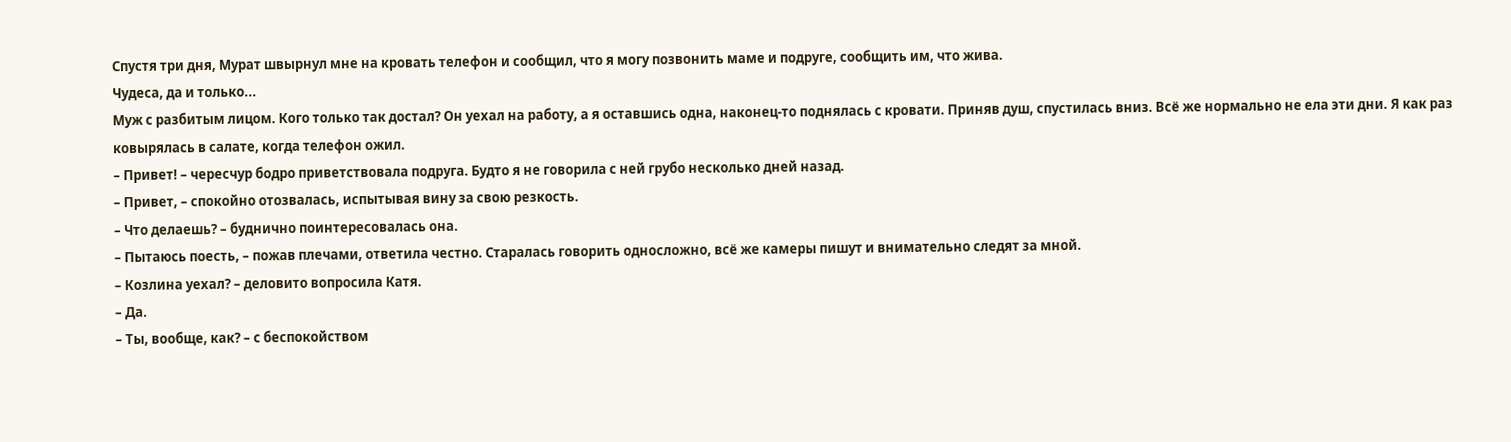Спустя три дня, Мурат швырнул мне на кровать телефон и сообщил, что я могу позвонить маме и подруге, сообщить им, что жива.
Чудеса, да и только...
Муж с разбитым лицом. Кого только так достал? Он уехал на работу, а я оставшись одна, наконец-то поднялась с кровати. Приняв душ, спустилась вниз. Всё же нормально не ела эти дни. Я как раз ковырялась в салате, когда телефон ожил.
– Привет! – чересчур бодро приветствовала подруга. Будто я не говорила с ней грубо несколько дней назад.
– Привет, – спокойно отозвалась, испытывая вину за свою резкость.
– Что делаешь? – буднично поинтересовалась она.
– Пытаюсь поесть, – пожав плечами, ответила честно. Старалась говорить односложно, всё же камеры пишут и внимательно следят за мной.
– Козлина уехал? – деловито вопросила Катя.
– Да.
– Ты, вообще, как? – с беспокойством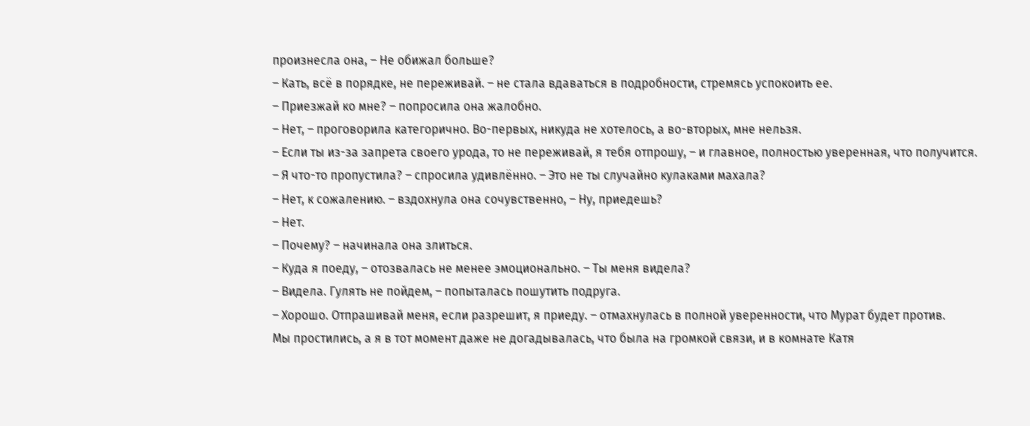произнесла она, – Не обижал больше?
– Кать, всё в порядке, не переживай. – не стала вдаваться в подробности, стремясь успокоить ее.
– Приезжай ко мне? – попросила она жалобно.
– Нет, – проговорила категорично. Во-первых, никуда не хотелось, а во-вторых, мне нельзя.
– Если ты из-за запрета своего урода, то не переживай, я тебя отпрошу, – и главное, полностью уверенная, что получится.
– Я что-то пропустила? – спросила удивлённо. – Это не ты случайно кулаками махала?
– Нет, к сожалению. – вздохнула она сочувственно, – Ну, приедешь?
– Нет.
– Почему? – начинала она злиться.
– Куда я поеду, – отозвалась не менее эмоционально. – Ты меня видела?
– Видела. Гулять не пойдем, – попыталась пошутить подруга.
– Хорошо. Отпрашивай меня, если разрешит, я приеду. – отмахнулась в полной уверенности, что Мурат будет против.
Мы простились, а я в тот момент даже не догадывалась, что была на громкой связи, и в комнате Катя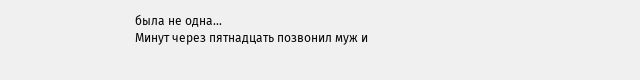была не одна...
Минут через пятнадцать позвонил муж и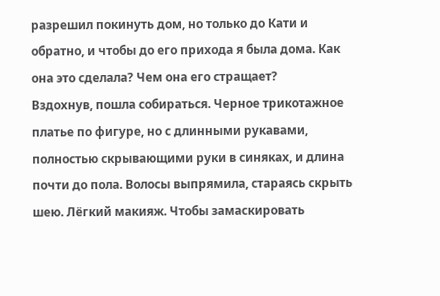разрешил покинуть дом, но только до Кати и обратно, и чтобы до его прихода я была дома. Как она это сделала? Чем она его стращает?
Вздохнув, пошла собираться. Черное трикотажное платье по фигуре, но с длинными рукавами, полностью скрывающими руки в синяках, и длина почти до пола. Волосы выпрямила, стараясь скрыть шею. Лёгкий макияж. Чтобы замаскировать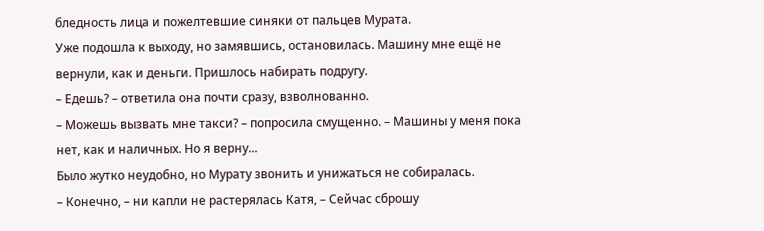бледность лица и пожелтевшие синяки от пальцев Мурата.
Уже подошла к выходу, но замявшись, остановилась. Машину мне ещё не вернули, как и деньги. Пришлось набирать подругу.
– Едешь? – ответила она почти сразу, взволнованно.
– Можешь вызвать мне такси? – попросила смущенно. – Машины у меня пока нет, как и наличных. Но я верну...
Было жутко неудобно, но Мурату звонить и унижаться не собиралась.
– Конечно, – ни капли не растерялась Катя, – Сейчас сброшу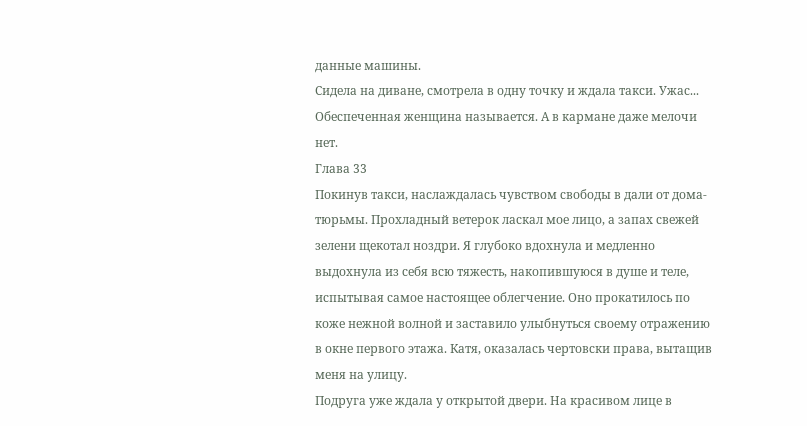данные машины.
Сидела на диване, смотрела в одну точку и ждала такси. Ужас... Обеспеченная женщина называется. А в кармане даже мелочи нет.
Глава 33
Покинув такси, наслаждалась чувством свободы в дали от дома-тюрьмы. Прохладный ветерок ласкал мое лицо, а запах свежей зелени щекотал ноздри. Я глубоко вдохнула и медленно выдохнула из себя всю тяжесть, накопившуюся в душе и теле, испытывая самое настоящее облегчение. Оно прокатилось по коже нежной волной и заставило улыбнуться своему отражению в окне первого этажа. Катя, оказалась чертовски права, вытащив меня на улицу.
Подруга уже ждала у открытой двери. На красивом лице в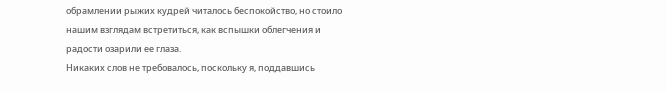обрамлении рыжих кудрей читалось беспокойство, но стоило нашим взглядам встретиться, как вспышки облегчения и радости озарили ее глаза.
Никаких слов не требовалось, поскольку я, поддавшись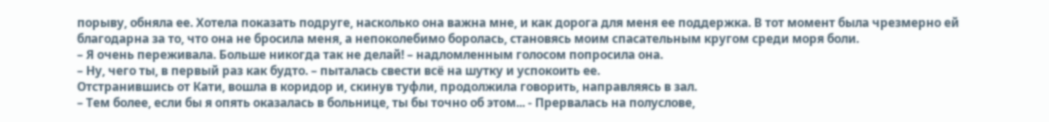порыву, обняла ее. Хотела показать подруге, насколько она важна мне, и как дорога для меня ее поддержка. В тот момент была чрезмерно ей благодарна за то, что она не бросила меня, а непоколебимо боролась, становясь моим спасательным кругом среди моря боли.
– Я очень переживала. Больше никогда так не делай! – надломленным голосом попросила она.
– Ну, чего ты, в первый раз как будто. – пыталась свести всё на шутку и успокоить ее.
Отстранившись от Кати, вошла в коридор и, скинув туфли, продолжила говорить, направляясь в зал.
– Тем более, если бы я опять оказалась в больнице, ты бы точно об этом... - Прервалась на полуслове,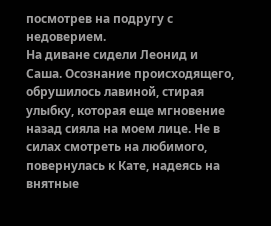посмотрев на подругу с недоверием.
На диване сидели Леонид и Саша. Осознание происходящего, обрушилось лавиной, стирая улыбку, которая еще мгновение назад сияла на моем лице. Не в силах смотреть на любимого, повернулась к Кате, надеясь на внятные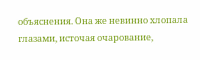объяснения. Она же невинно хлопала глазами, источая очарование,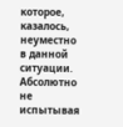которое, казалось, неуместно в данной ситуации. Абсолютно не испытывая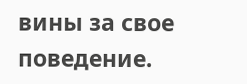вины за свое поведение.